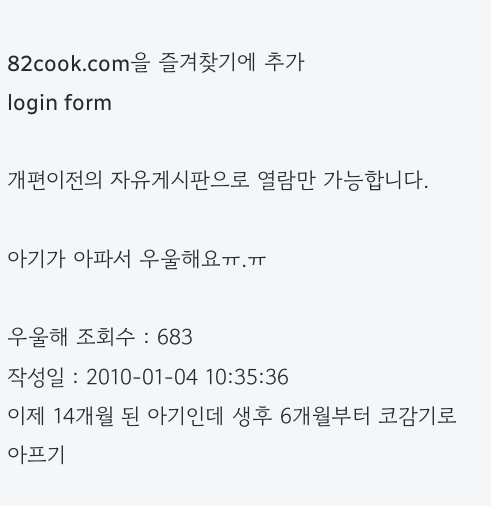82cook.com을 즐겨찾기에 추가
login form

개편이전의 자유게시판으로 열람만 가능합니다.

아기가 아파서 우울해요ㅠ.ㅠ

우울해 조회수 : 683
작성일 : 2010-01-04 10:35:36
이제 14개월 된 아기인데 생후 6개월부터 코감기로 아프기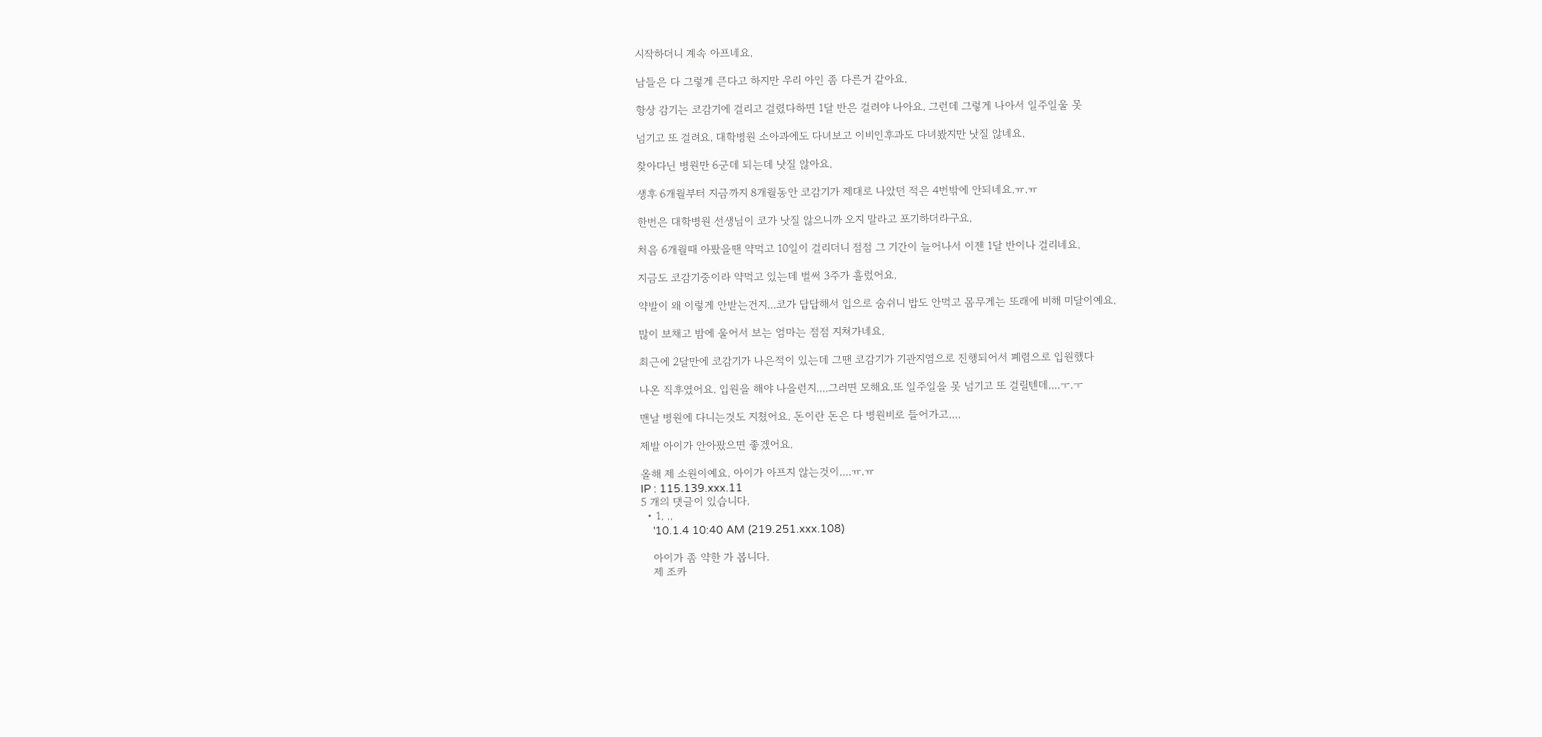시작하더니 계속 아프네요.

남들은 다 그렇게 큰다고 하지만 우리 아인 좀 다른거 같아요.

항상 감기는 코감기에 걸리고 걸렸다하면 1달 반은 걸려야 나아요. 그런데 그렇게 나아서 일주일울 못

넘기고 또 걸려요. 대학병원 소아과에도 다녀보고 이비인후과도 다녀봤지만 낫질 않네요.

찾아다닌 병원만 6군데 되는데 낫질 않아요.

생후 6개월부터 지금까지 8개월동안 코감기가 제대로 나았던 적은 4번밖에 안되네요.ㅠ.ㅠ

한번은 대학병원 선생님이 코가 낫질 않으니까 오지 말라고 포기하더라구요.

처음 6개월때 아팠을땐 약먹고 10일이 걸리더니 점점 그 기간이 늘어나서 이젠 1달 반이나 걸리네요.

지금도 코감기중이라 약먹고 있는데 벌써 3주가 흘렀어요.

약발이 왜 이렇게 안받는건지...코가 답답해서 입으로 숨쉬니 밥도 안먹고 몸무게는 또래에 비해 미달이예요.

많이 보채고 밤에 울어서 보는 엄마는 점점 지쳐가네요.

최근에 2달만에 코감기가 나은적이 있는데 그땐 코감기가 기관지염으로 진행되어서 폐렴으로 입원했다

나온 직후였어요. 입원을 해야 나을런지....그러면 모해요.또 일주일을 못 넘기고 또 걸릴텐데....ㅜ.ㅜ

맨날 병원에 다니는것도 지쳤어요. 돈이란 돈은 다 병원비로 들어가고....

제발 아이가 안아팠으면 좋겠어요.

올해 제 소원이예요. 아이가 아프지 않는것이....ㅠ.ㅠ
IP : 115.139.xxx.11
5 개의 댓글이 있습니다.
  • 1. ..
    '10.1.4 10:40 AM (219.251.xxx.108)

    아이가 좀 약한 가 봅니다.
    제 조카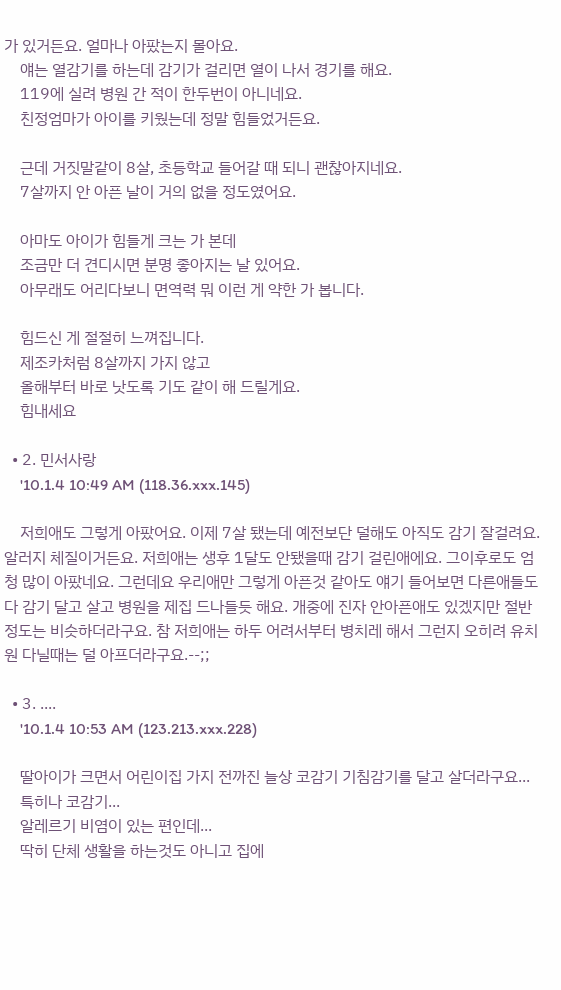가 있거든요. 얼마나 아팠는지 몰아요.
    얘는 열감기를 하는데 감기가 걸리면 열이 나서 경기를 해요.
    119에 실려 병원 간 적이 한두번이 아니네요.
    친정엄마가 아이를 키웠는데 정말 힘들었거든요.

    근데 거짓말같이 8살, 초등학교 들어갈 때 되니 괜찮아지네요.
    7살까지 안 아픈 날이 거의 없을 정도였어요.

    아마도 아이가 힘들게 크는 가 본데
    조금만 더 견디시면 분명 좋아지는 날 있어요.
    아무래도 어리다보니 면역력 뭐 이런 게 약한 가 봅니다.

    힘드신 게 절절히 느껴집니다.
    제조카처럼 8살까지 가지 않고
    올해부터 바로 낫도록 기도 같이 해 드릴게요.
    힘내세요

  • 2. 민서사랑
    '10.1.4 10:49 AM (118.36.xxx.145)

    저희애도 그렇게 아팠어요. 이제 7살 됐는데 예전보단 덜해도 아직도 감기 잘걸려요. 알러지 체질이거든요. 저희애는 생후 1달도 안됐을때 감기 걸린애에요. 그이후로도 엄청 많이 아팠네요. 그런데요 우리애만 그렇게 아픈것 같아도 얘기 들어보면 다른애들도 다 감기 달고 살고 병원을 제집 드나들듯 해요. 개중에 진자 안아픈애도 있겠지만 절반정도는 비슷하더라구요. 참 저희애는 하두 어려서부터 병치레 해서 그런지 오히려 유치원 다닐때는 덜 아프더라구요.--;;

  • 3. ....
    '10.1.4 10:53 AM (123.213.xxx.228)

    딸아이가 크면서 어린이집 가지 전까진 늘상 코감기 기침감기를 달고 살더라구요...
    특히나 코감기...
    알레르기 비염이 있는 편인데...
    딱히 단체 생활을 하는것도 아니고 집에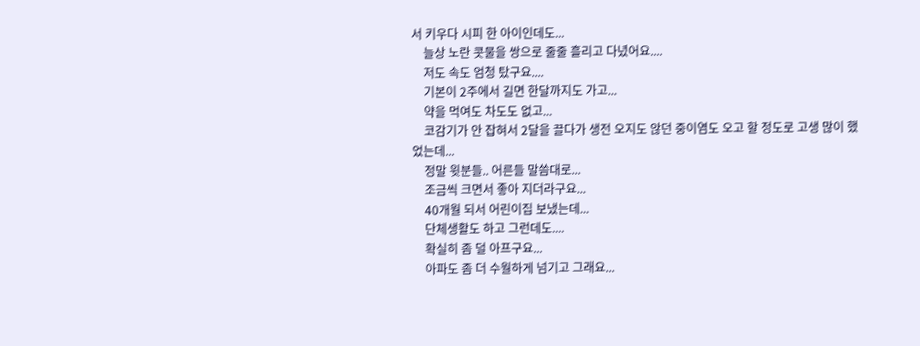서 키우다 시피 한 아이인데도...
    늘상 노란 콧물을 쌍으로 줄줄 흘리고 다녔어요....
    저도 속도 엄청 탔구요....
    기본이 2주에서 길면 한달까지도 가고...
    약을 먹여도 차도도 없고...
    코감기가 안 잡혀서 2달을 끌다가 생전 오지도 않던 중이염도 오고 할 정도로 고생 많이 했었는데...
    정말 윗분들.. 어른들 말씀대로...
    조금씩 크면서 좋아 지더라구요...
    40개월 되서 어린이집 보냈는데...
    단체생활도 하고 그런데도....
    확실히 좀 덜 아프구요...
    아파도 좀 더 수월하게 넘기고 그래요...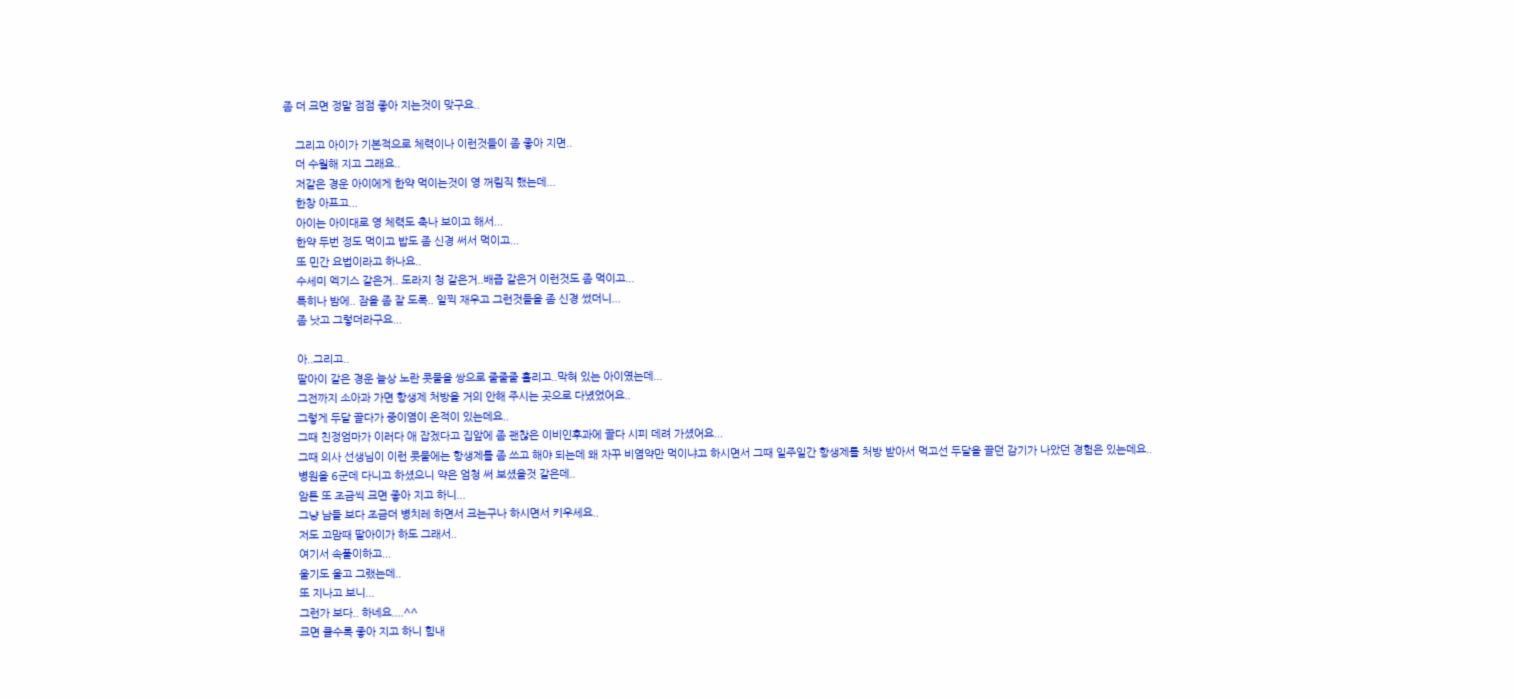좀 더 크면 정말 점점 좋아 지는것이 맞구요..

    그리고 아이가 기본적으로 체력이나 이런것들이 좀 좋아 지면..
    더 수월해 지고 그래요..
    저같은 경운 아이에게 한약 먹이는것이 영 꺼림직 했는데...
    한창 아프고...
    아이는 아이대로 영 체력도 축나 보이고 해서...
    한약 두번 정도 먹이고 밥도 좀 신경 써서 먹이고...
    또 민간 요법이라고 하나요..
    수세미 엑기스 같은거.. 도라지 청 같은거..배즙 같은거 이런것도 좀 먹이고...
    특히나 밤에.. 잠을 좀 잘 도록.. 일찍 재우고 그런것들을 좀 신경 썼더니...
    좀 낫고 그렇더라구요...

    아..그리고..
    딸아이 같은 경운 늘상 노란 콧물을 쌍으로 줄줄줄 흘리고..막혀 있는 아이였는데...
    그전까지 소아과 가면 항생제 처방을 거의 안해 주시는 곳으로 다녔었어요..
    그렇게 두달 끌다가 중이염이 온적이 있는데요..
    그때 친정엄마가 이러다 애 잡겠다고 집앞에 좀 괜찮은 이비인후과에 끌다 시피 데려 가셨어요...
    그때 의사 선생님이 이런 콧물에는 항생제를 좀 쓰고 해야 되는데 왜 자꾸 비염약만 먹이냐고 하시면서 그때 일주일간 항생제를 처방 받아서 먹고선 두달을 끌던 감기가 나았던 경험은 있는데요..
    병원을 6군데 다니고 하셨으니 약은 엄청 써 보셨을것 같은데..
    암튼 또 조금씩 크면 좋아 지고 하니...
    그냥 남들 보다 조금더 병치레 하면서 크는구나 하시면서 키우세요..
    저도 고맘때 딸아이가 하도 그래서..
    여기서 속풀이하고...
    울기도 울고 그랬는데..
    또 지나고 보니...
    그런가 보다.. 하네요....^^
    크면 클수록 좋아 지고 하니 힘내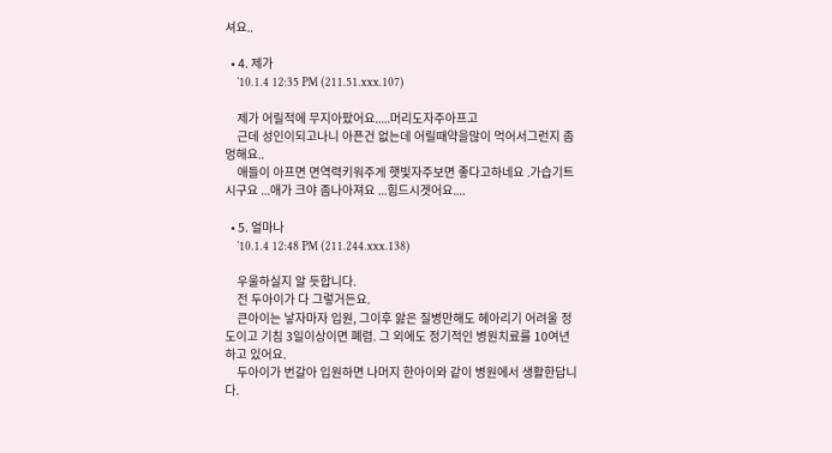셔요..

  • 4. 제가
    '10.1.4 12:35 PM (211.51.xxx.107)

    제가 어릴적에 무지아팠어요.....머리도자주아프고
    근데 성인이되고나니 아픈건 없는데 어릴때약을많이 먹어서그런지 좀 멍해요..
    애들이 아프면 면역력키워주게 햇빛자주보면 좋다고하네요 .가습기트시구요 ...애가 크야 좀나아져요 ...힘드시겟어요....

  • 5. 얼마나
    '10.1.4 12:48 PM (211.244.xxx.138)

    우울하실지 알 듯합니다.
    전 두아이가 다 그렇거든요.
    큰아이는 낳자마자 입원, 그이후 앓은 질병만해도 헤아리기 어려울 정도이고 기침 3일이상이면 폐렴. 그 외에도 정기적인 병원치료를 10여년 하고 있어요.
    두아이가 번갈아 입원하면 나머지 한아이와 같이 병원에서 생활한답니다.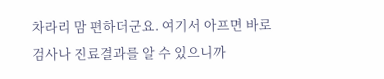차라리 맘 편하더군요. 여기서 아프면 바로 검사나 진료결과를 알 수 있으니까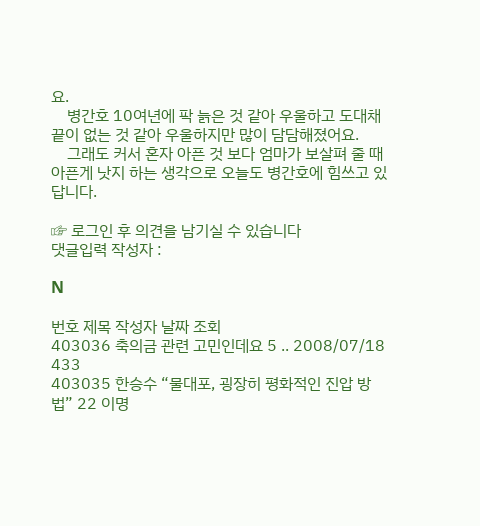요.
    병간호 10여년에 팍 늙은 것 같아 우울하고 도대채 끝이 없는 것 같아 우울하지만 많이 담담해졌어요.
    그래도 커서 혼자 아픈 것 보다 엄마가 보살펴 줄 때 아픈게 낫지 하는 생각으로 오늘도 병간호에 힘쓰고 있답니다.

☞ 로그인 후 의견을 남기실 수 있습니다
댓글입력 작성자 :

N

번호 제목 작성자 날짜 조회
403036 축의금 관련 고민인데요 5 .. 2008/07/18 433
403035 한승수 “물대포, 굉장히 평화적인 진압 방법” 22 이명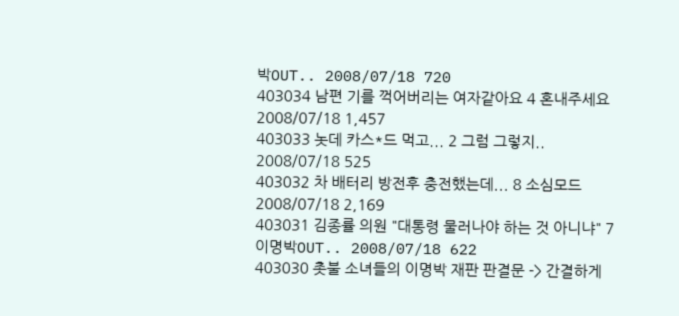박OUT.. 2008/07/18 720
403034 남편 기를 꺽어버리는 여자같아요 4 혼내주세요 2008/07/18 1,457
403033 놋데 카스*드 먹고... 2 그럼 그렇지.. 2008/07/18 525
403032 차 배터리 방전후 충전했는데... 8 소심모드 2008/07/18 2,169
403031 김종률 의원 "대통령 물러나야 하는 것 아니냐" 7 이명박OUT.. 2008/07/18 622
403030 촛불 소녀들의 이명박 재판 판결문 -> 간결하게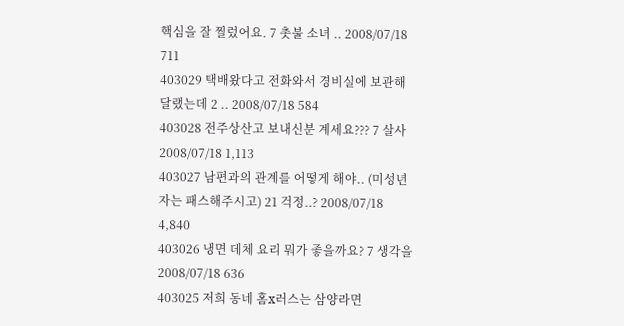핵심을 잘 찔렀어요. 7 촛불 소녀 .. 2008/07/18 711
403029 택배왔다고 전화와서 경비실에 보관해달랬는데 2 .. 2008/07/18 584
403028 전주상산고 보내신분 계세요??? 7 살사 2008/07/18 1,113
403027 남편과의 관계를 어떻게 해야.. (미성년자는 패스해주시고) 21 걱정..? 2008/07/18 4,840
403026 냉면 데체 요리 뭐가 좋을까요? 7 생각을 2008/07/18 636
403025 저희 동네 홈x러스는 삼양라면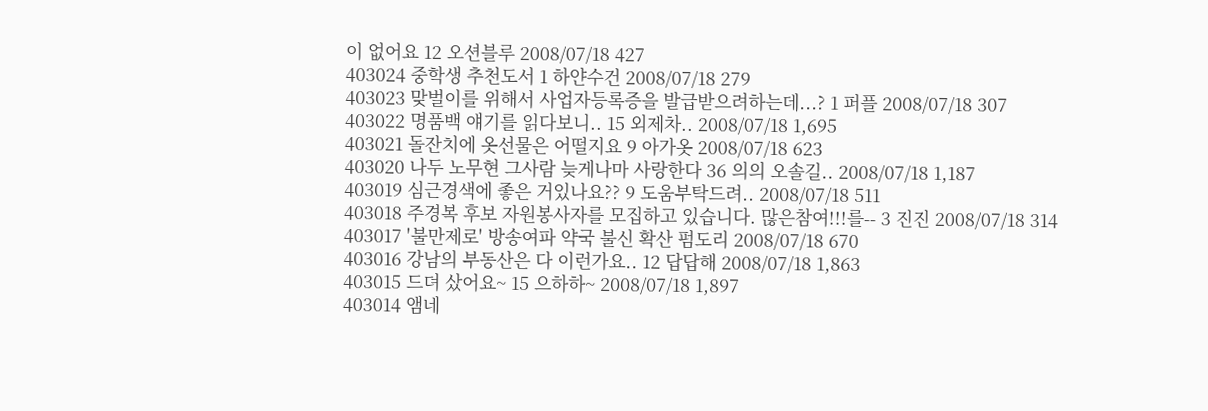이 없어요 12 오션블루 2008/07/18 427
403024 중학생 추천도서 1 하얀수건 2008/07/18 279
403023 맞벌이를 위해서 사업자등록증을 발급받으려하는데...? 1 퍼플 2008/07/18 307
403022 명품백 얘기를 읽다보니.. 15 외제차.. 2008/07/18 1,695
403021 돌잔치에 옷선물은 어떨지요 9 아가옷 2008/07/18 623
403020 나두 노무현 그사람 늦게나마 사랑한다 36 의의 오솔길.. 2008/07/18 1,187
403019 심근경색에 좋은 거있나요?? 9 도움부탁드려.. 2008/07/18 511
403018 주경복 후보 자원봉사자를 모집하고 있습니다. 많은참여!!!를-- 3 진진 2008/07/18 314
403017 '불만제로' 방송여파 약국 불신 확산 펌도리 2008/07/18 670
403016 강남의 부동산은 다 이런가요.. 12 답답해 2008/07/18 1,863
403015 드뎌 샀어요~ 15 으하하~ 2008/07/18 1,897
403014 앰네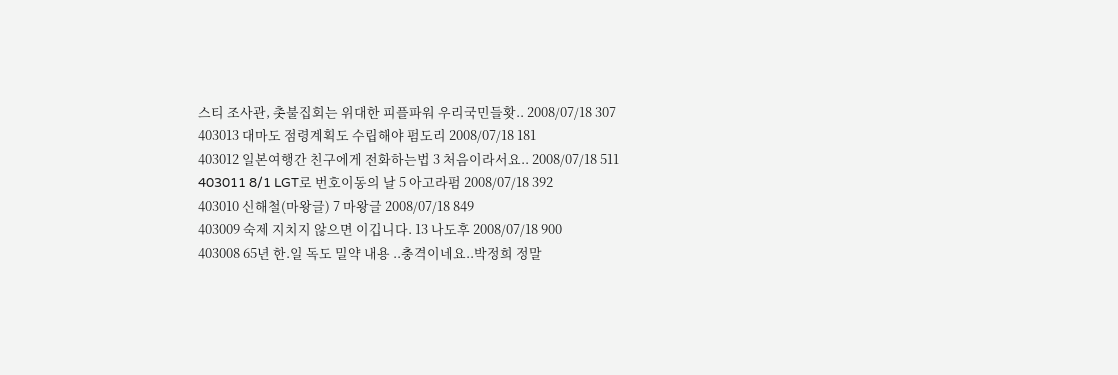스티 조사관, 촛불집회는 위대한 피플파워 우리국민들홧.. 2008/07/18 307
403013 대마도 점령계획도 수립해야 펌도리 2008/07/18 181
403012 일본여행간 친구에게 전화하는법 3 처음이라서요.. 2008/07/18 511
403011 8/1 LGT로 번호이동의 날 5 아고라펌 2008/07/18 392
403010 신해철(마왕글) 7 마왕글 2008/07/18 849
403009 숙제 지치지 않으면 이깁니다. 13 나도후 2008/07/18 900
403008 65년 한.일 독도 밀약 내용 ..충격이네요..박정희 정말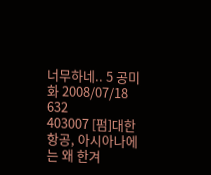너무하네.. 5 공미화 2008/07/18 632
403007 [펌]대한항공, 아시아나에는 왜 한겨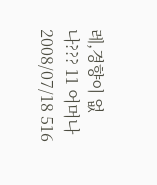레,경향이 없나??? 11 어머나 2008/07/18 516